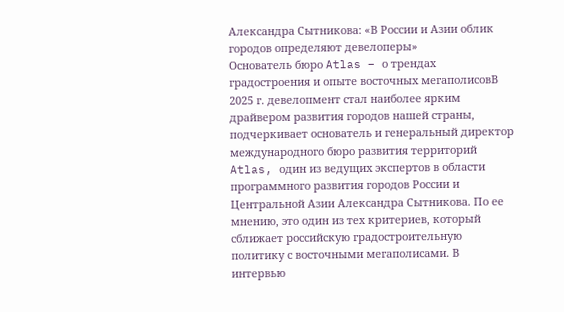Александра Сытникова: «В России и Азии облик городов определяют девелоперы»
Основатель бюро Atlas – о трендах градостроения и опыте восточных мегаполисовВ 2025 г. девелопмент стал наиболее ярким драйвером развития городов нашей страны, подчеркивает основатель и генеральный директор международного бюро развития территорий Atlas, один из ведущих экспертов в области программного развития городов России и Центральной Азии Александра Сытникова. По ее мнению, это один из тех критериев, который сближает российскую градостроительную политику с восточными мегаполисами. В интервью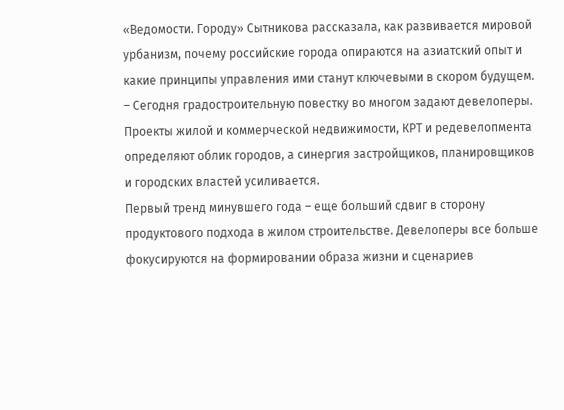«Ведомости. Городу» Сытникова рассказала, как развивается мировой урбанизм, почему российские города опираются на азиатский опыт и какие принципы управления ими станут ключевыми в скором будущем.
– Сегодня градостроительную повестку во многом задают девелоперы. Проекты жилой и коммерческой недвижимости, КРТ и редевелопмента определяют облик городов, а синергия застройщиков, планировщиков и городских властей усиливается.
Первый тренд минувшего года – еще больший сдвиг в сторону продуктового подхода в жилом строительстве. Девелоперы все больше фокусируются на формировании образа жизни и сценариев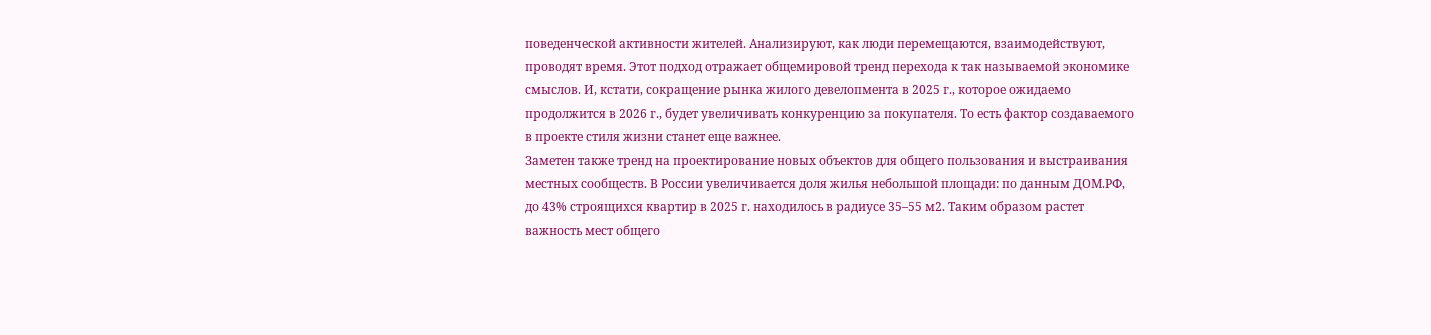поведенческой активности жителей. Анализируют, как люди перемещаются, взаимодействуют, проводят время. Этот подход отражает общемировой тренд перехода к так называемой экономике смыслов. И, кстати, сокращение рынка жилого девелопмента в 2025 г., которое ожидаемо продолжится в 2026 г., будет увеличивать конкуренцию за покупателя. То есть фактор создаваемого в проекте стиля жизни станет еще важнее.
Заметен также тренд на проектирование новых объектов для общего пользования и выстраивания местных сообществ. В России увеличивается доля жилья небольшой площади: по данным ДОМ.РФ, до 43% строящихся квартир в 2025 г. находилось в радиусе 35–55 м2. Таким образом растет важность мест общего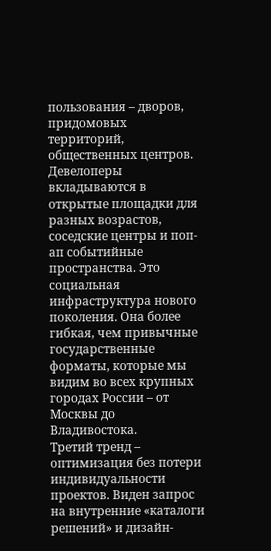пользования – дворов, придомовых территорий, общественных центров. Девелоперы вкладываются в открытые площадки для разных возрастов, соседские центры и поп-ап событийные пространства. Это социальная инфраструктура нового поколения. Она более гибкая, чем привычные государственные форматы, которые мы видим во всех крупных городах России – от Москвы до Владивостока.
Третий тренд – оптимизация без потери индивидуальности проектов. Виден запрос на внутренние «каталоги решений» и дизайн-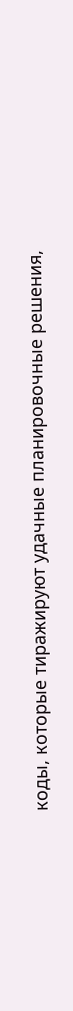коды, которые тиражируют удачные планировочные решения,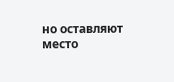но оставляют место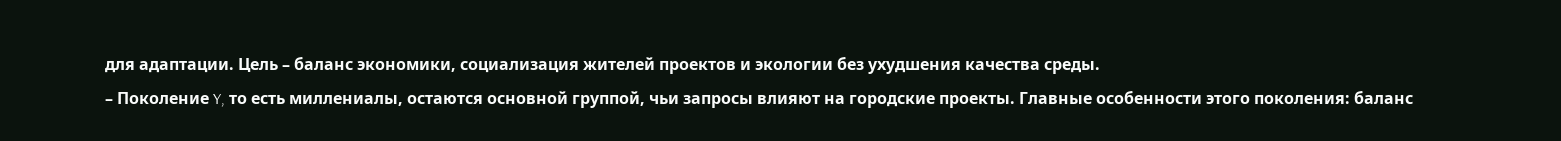для адаптации. Цель – баланс экономики, социализация жителей проектов и экологии без ухудшения качества среды.
– Поколение Y, то есть миллениалы, остаются основной группой, чьи запросы влияют на городские проекты. Главные особенности этого поколения: баланс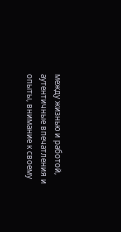между жизнью и работой, аутентичные впечатления и опыты, внимание к своему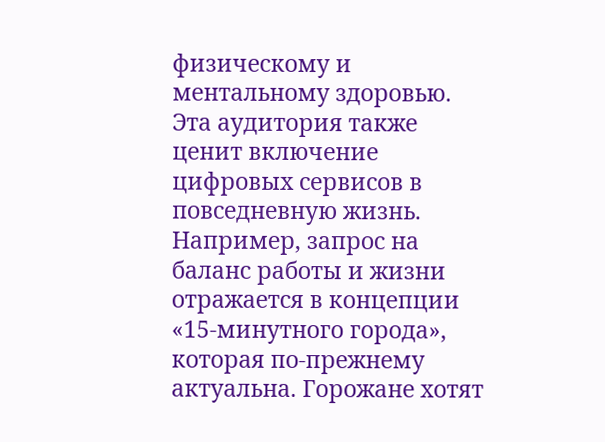физическому и ментальному здоровью. Эта аудитория также ценит включение цифровых сервисов в повседневную жизнь.
Например, запрос на баланс работы и жизни отражается в концепции «15-минутного города», которая по-прежнему актуальна. Горожане хотят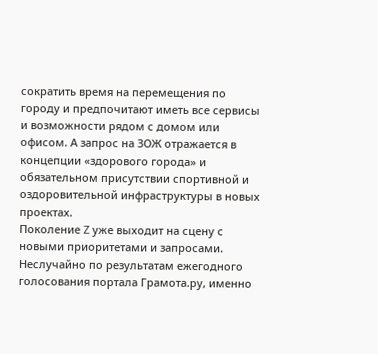сократить время на перемещения по городу и предпочитают иметь все сервисы и возможности рядом с домом или офисом. А запрос на ЗОЖ отражается в концепции «здорового города» и обязательном присутствии спортивной и оздоровительной инфраструктуры в новых проектах.
Поколение Z уже выходит на сцену с новыми приоритетами и запросами. Неслучайно по результатам ежегодного голосования портала Грамота.ру, именно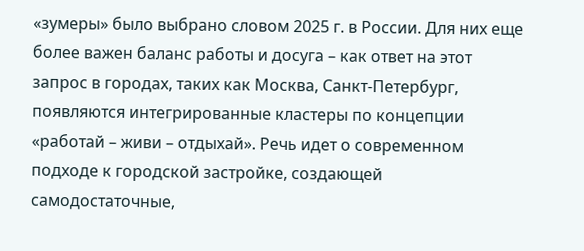«зумеры» было выбрано словом 2025 г. в России. Для них еще более важен баланс работы и досуга – как ответ на этот запрос в городах, таких как Москва, Санкт-Петербург, появляются интегрированные кластеры по концепции «работай – живи – отдыхай». Речь идет о современном подходе к городской застройке, создающей самодостаточные,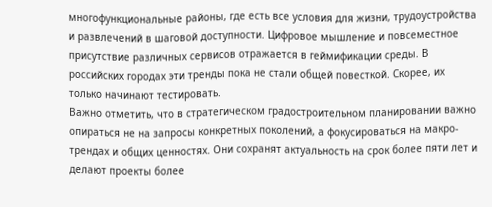многофункциональные районы, где есть все условия для жизни, трудоустройства и развлечений в шаговой доступности. Цифровое мышление и повсеместное присутствие различных сервисов отражается в геймификации среды. В российских городах эти тренды пока не стали общей повесткой. Скорее, их только начинают тестировать.
Важно отметить, что в стратегическом градостроительном планировании важно опираться не на запросы конкретных поколений, а фокусироваться на макро-трендах и общих ценностях. Они сохранят актуальность на срок более пяти лет и делают проекты более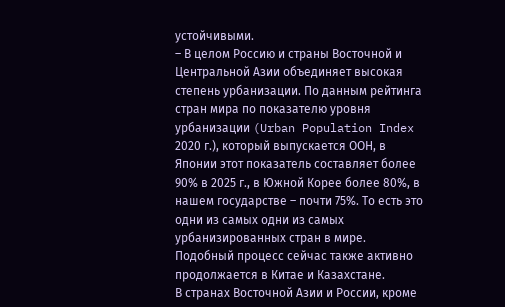устойчивыми.
– В целом Россию и страны Восточной и Центральной Азии объединяет высокая степень урбанизации. По данным рейтинга стран мира по показателю уровня урбанизации (Urban Population Index 2020 г.), который выпускается ООН, в Японии этот показатель составляет более 90% в 2025 г., в Южной Корее более 80%, в нашем государстве – почти 75%. То есть это одни из самых одни из самых урбанизированных стран в мире. Подобный процесс сейчас также активно продолжается в Китае и Казахстане.
В странах Восточной Азии и России, кроме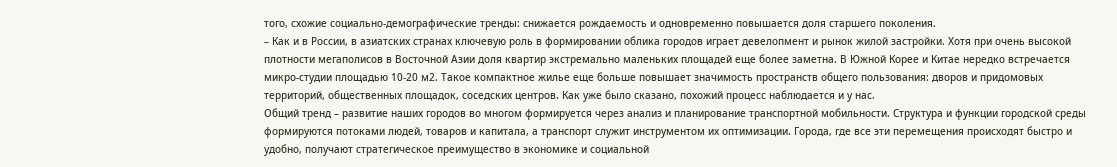того, схожие социально-демографические тренды: снижается рождаемость и одновременно повышается доля старшего поколения.
– Как и в России, в азиатских странах ключевую роль в формировании облика городов играет девелопмент и рынок жилой застройки. Хотя при очень высокой плотности мегаполисов в Восточной Азии доля квартир экстремально маленьких площадей еще более заметна. В Южной Корее и Китае нередко встречается микро-студии площадью 10-20 м2. Такое компактное жилье еще больше повышает значимость пространств общего пользования: дворов и придомовых территорий, общественных площадок, соседских центров. Как уже было сказано, похожий процесс наблюдается и у нас.
Общий тренд – развитие наших городов во многом формируется через анализ и планирование транспортной мобильности. Структура и функции городской среды формируются потоками людей, товаров и капитала, а транспорт служит инструментом их оптимизации. Города, где все эти перемещения происходят быстро и удобно, получают стратегическое преимущество в экономике и социальной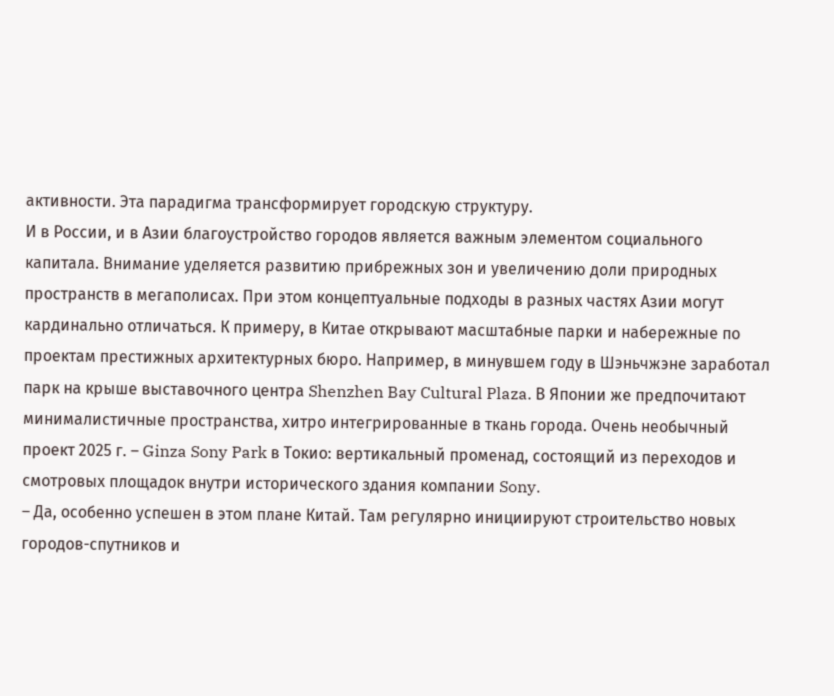активности. Эта парадигма трансформирует городскую структуру.
И в России, и в Азии благоустройство городов является важным элементом социального капитала. Внимание уделяется развитию прибрежных зон и увеличению доли природных пространств в мегаполисах. При этом концептуальные подходы в разных частях Азии могут кардинально отличаться. К примеру, в Китае открывают масштабные парки и набережные по проектам престижных архитектурных бюро. Например, в минувшем году в Шэньчжэне заработал парк на крыше выставочного центра Shenzhen Bay Cultural Plaza. В Японии же предпочитают минималистичные пространства, хитро интегрированные в ткань города. Очень необычный проект 2025 г. – Ginza Sony Park в Токио: вертикальный променад, состоящий из переходов и смотровых площадок внутри исторического здания компании Sony.
– Да, особенно успешен в этом плане Китай. Там регулярно инициируют строительство новых городов-спутников и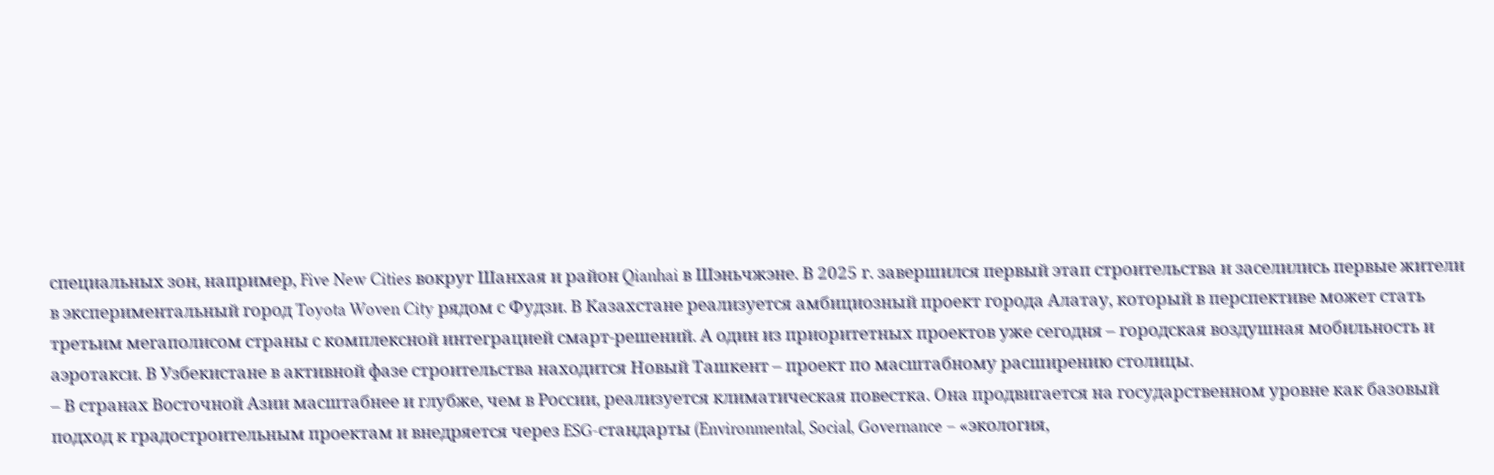специальных зон, например, Five New Cities вокруг Шанхая и район Qianhai в Шэньчжэне. В 2025 г. завершился первый этап строительства и заселились первые жители в экспериментальный город Toyota Woven City рядом с Фудзи. В Казахстане реализуется амбициозный проект города Алатау, который в перспективе может стать третьим мегаполисом страны с комплексной интеграцией смарт-решений. А один из приоритетных проектов уже сегодня – городская воздушная мобильность и аэротакси. В Узбекистане в активной фазе строительства находится Новый Ташкент – проект по масштабному расширению столицы.
– В странах Восточной Азии масштабнее и глубже, чем в России, реализуется климатическая повестка. Она продвигается на государственном уровне как базовый подход к градостроительным проектам и внедряется через ESG-стандарты (Environmental, Social, Governance – «экология,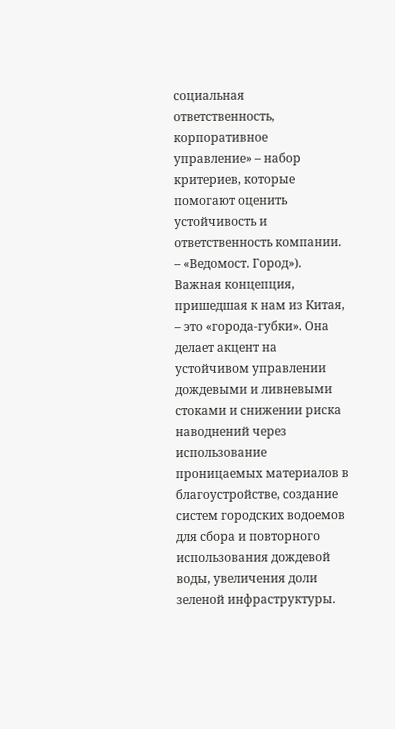социальная ответственность, корпоративное управление» – набор критериев, которые помогают оценить устойчивость и ответственность компании. – «Ведомост. Город»).
Важная концепция, пришедшая к нам из Китая, – это «города-губки». Она делает акцент на устойчивом управлении дождевыми и ливневыми стоками и снижении риска наводнений через использование проницаемых материалов в благоустройстве, создание систем городских водоемов для сбора и повторного использования дождевой воды, увеличения доли зеленой инфраструктуры.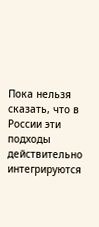Пока нельзя сказать, что в России эти подходы действительно интегрируются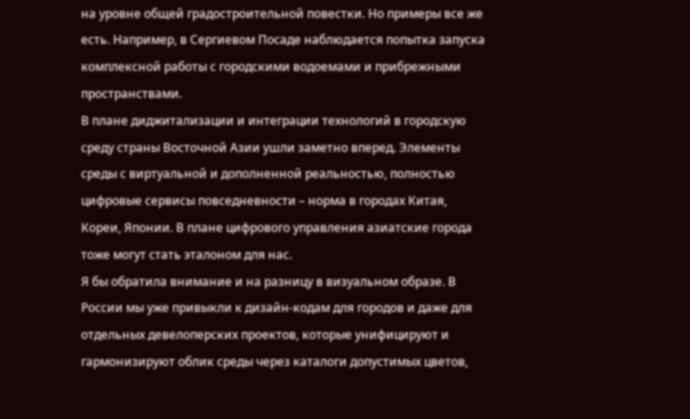на уровне общей градостроительной повестки. Но примеры все же есть. Например, в Сергиевом Посаде наблюдается попытка запуска комплексной работы с городскими водоемами и прибрежными пространствами.
В плане диджитализации и интеграции технологий в городскую среду страны Восточной Азии ушли заметно вперед. Элементы среды с виртуальной и дополненной реальностью, полностью цифровые сервисы повседневности – норма в городах Китая, Кореи, Японии. В плане цифрового управления азиатские города тоже могут стать эталоном для нас.
Я бы обратила внимание и на разницу в визуальном образе. В России мы уже привыкли к дизайн-кодам для городов и даже для отдельных девелоперских проектов, которые унифицируют и гармонизируют облик среды через каталоги допустимых цветов,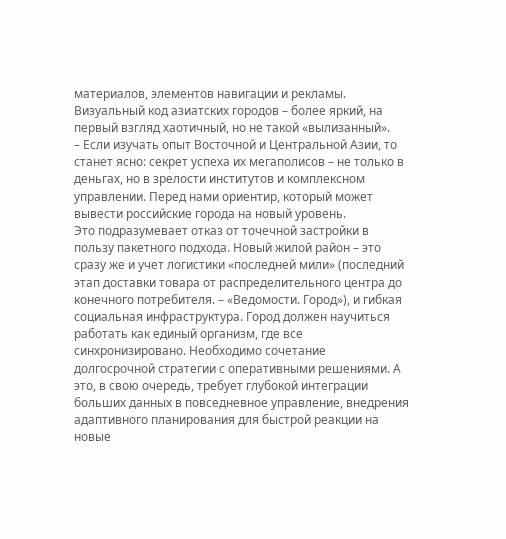материалов, элементов навигации и рекламы. Визуальный код азиатских городов – более яркий, на первый взгляд хаотичный, но не такой «вылизанный».
– Если изучать опыт Восточной и Центральной Азии, то станет ясно: секрет успеха их мегаполисов – не только в деньгах, но в зрелости институтов и комплексном управлении. Перед нами ориентир, который может вывести российские города на новый уровень.
Это подразумевает отказ от точечной застройки в пользу пакетного подхода. Новый жилой район – это сразу же и учет логистики «последней мили» (последний этап доставки товара от распределительного центра до конечного потребителя. – «Ведомости. Город»), и гибкая социальная инфраструктура. Город должен научиться работать как единый организм, где все синхронизировано. Необходимо сочетание долгосрочной стратегии с оперативными решениями. А это, в свою очередь, требует глубокой интеграции больших данных в повседневное управление, внедрения адаптивного планирования для быстрой реакции на новые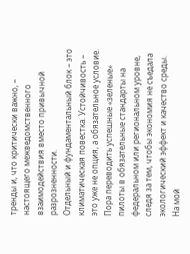тренды и, что критически важно, – настоящего межведомственного взаимодействия вместо привычной разрозненности.
Отдельный и фундаментальный блок – это климатическая повестка. Устойчивость – это уже не опция, а обязательное условие. Пора переводить успешные «зеленые» пилоты в обязательные стандарты на федеральном или региональном уровне, следя за тем, чтобы экономия не съедала экологический эффект и качество среды. На мой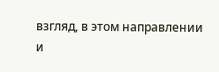взгляд, в этом направлении и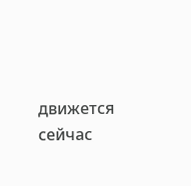движется сейчас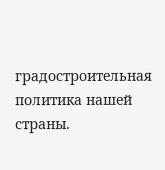градостроительная политика нашей страны.